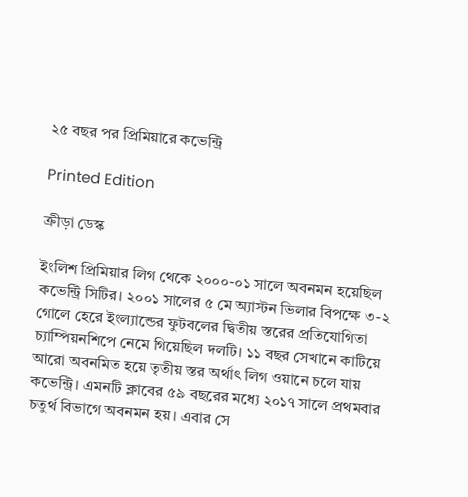২৫ বছর পর প্রিমিয়ারে কভেন্ট্রি

Printed Edition

ক্রীড়া ডেস্ক

ইংলিশ প্রিমিয়ার লিগ থেকে ২০০০-০১ সালে অবনমন হয়েছিল কভেন্ট্রি সিটির। ২০০১ সালের ৫ মে অ্যাস্টন ভিলার বিপক্ষে ৩-২ গোলে হেরে ইংল্যান্ডের ফুটবলের দ্বিতীয় স্তরের প্রতিযোগিতা চ্যাম্পিয়নশিপে নেমে গিয়েছিল দলটি। ১১ বছর সেখানে কাটিয়ে আরো অবনমিত হয়ে তৃতীয় স্তর অর্থাৎ লিগ ওয়ানে চলে যায় কভেন্ট্রি। এমনটি ক্লাবের ৫৯ বছরের মধ্যে ২০১৭ সালে প্রথমবার চতুর্থ বিভাগে অবনমন হয়। এবার সে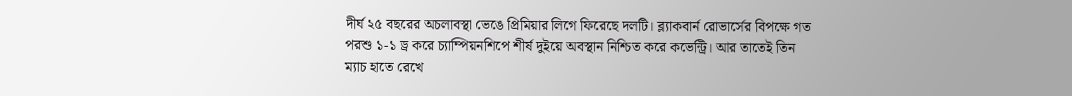দীর্ঘ ২৫ বছরের অচলাবস্থা ভেঙে প্রিমিয়ার লিগে ফিরেছে দলটি। ব্ল্যাকবার্ন রোভার্সের বিপক্ষে গত পরশু ১-১ ড্র করে চ্যাম্পিয়নশিপে শীর্ষ দুইয়ে অবস্থান নিশ্চিত করে কভেন্ট্রি। আর তাতেই তিন ম্যাচ হাতে রেখে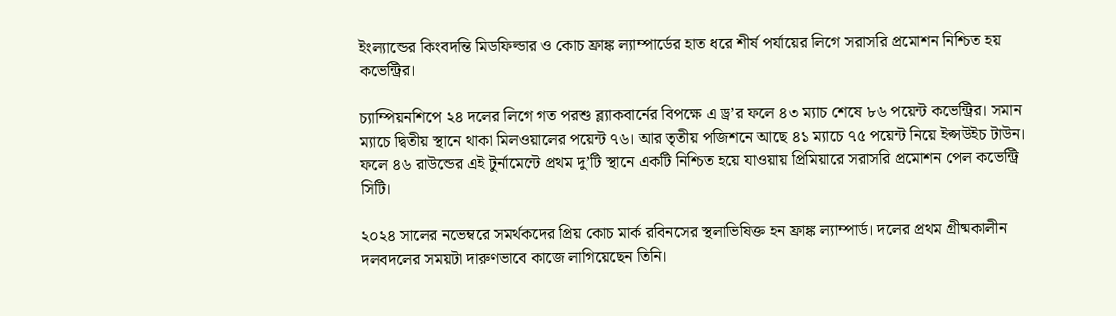ইংল্যান্ডের কিংবদন্তি মিডফিল্ডার ও কোচ ফ্রাঙ্ক ল্যাম্পার্ডের হাত ধরে শীর্ষ পর্যায়ের লিগে সরাসরি প্রমোশন নিশ্চিত হয় কভেন্ট্রির।

চ্যাম্পিয়নশিপে ২৪ দলের লিগে গত পরশু ব্ল্যাকবার্নের বিপক্ষে এ ড্র’র ফলে ৪৩ ম্যাচ শেষে ৮৬ পয়েন্ট কভেন্ট্রির। সমান ম্যাচে দ্বিতীয় স্থানে থাকা মিলওয়ালের পয়েন্ট ৭৬। আর তৃতীয় পজিশনে আছে ৪১ ম্যাচে ৭৫ পয়েন্ট নিয়ে ইপ্সউইচ টাউন। ফলে ৪৬ রাউন্ডের এই টুর্নামেন্টে প্রথম দু’টি স্থানে একটি নিশ্চিত হয়ে যাওয়ায় প্রিমিয়ারে সরাসরি প্রমোশন পেল কভেন্ট্রি সিটি।

২০২৪ সালের নভেম্বরে সমর্থকদের প্রিয় কোচ মার্ক রবিনসের স্থলাভিষিক্ত হন ফ্রাঙ্ক ল্যাম্পার্ড। দলের প্রথম গ্রীষ্মকালীন দলবদলের সময়টা দারুণভাবে কাজে লাগিয়েছেন তিনি।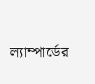ল্যাম্পার্ডের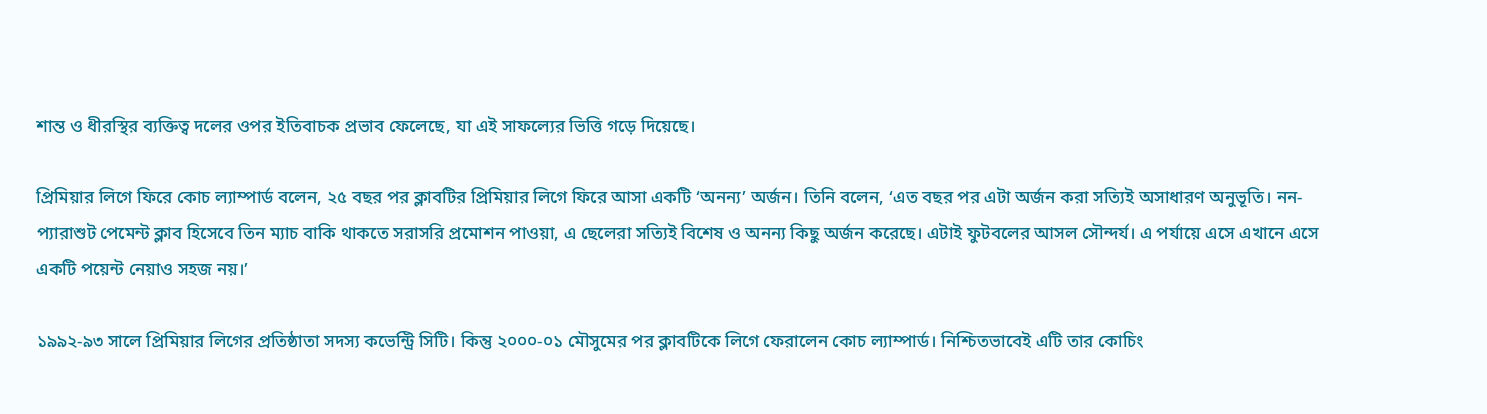শান্ত ও ধীরস্থির ব্যক্তিত্ব দলের ওপর ইতিবাচক প্রভাব ফেলেছে, যা এই সাফল্যের ভিত্তি গড়ে দিয়েছে।

প্রিমিয়ার লিগে ফিরে কোচ ল্যাম্পার্ড বলেন, ২৫ বছর পর ক্লাবটির প্রিমিয়ার লিগে ফিরে আসা একটি ‘অনন্য’ অর্জন। তিনি বলেন, ‘এত বছর পর এটা অর্জন করা সত্যিই অসাধারণ অনুভূতি। নন-প্যারাশুট পেমেন্ট ক্লাব হিসেবে তিন ম্যাচ বাকি থাকতে সরাসরি প্রমোশন পাওয়া, এ ছেলেরা সত্যিই বিশেষ ও অনন্য কিছু অর্জন করেছে। এটাই ফুটবলের আসল সৌন্দর্য। এ পর্যায়ে এসে এখানে এসে একটি পয়েন্ট নেয়াও সহজ নয়।’

১৯৯২-৯৩ সালে প্রিমিয়ার লিগের প্রতিষ্ঠাতা সদস্য কভেন্ট্রি সিটি। কিন্তু ২০০০-০১ মৌসুমের পর ক্লাবটিকে লিগে ফেরালেন কোচ ল্যাম্পার্ড। নিশ্চিতভাবেই এটি তার কোচিং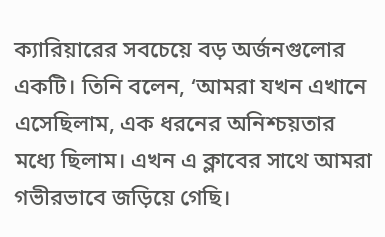ক্যারিয়ারের সবচেয়ে বড় অর্জনগুলোর একটি। তিনি বলেন, ‘আমরা যখন এখানে এসেছিলাম, এক ধরনের অনিশ্চয়তার মধ্যে ছিলাম। এখন এ ক্লাবের সাথে আমরা গভীরভাবে জড়িয়ে গেছি।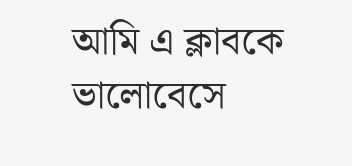আমি এ ক্লাবকে ভালোবেসে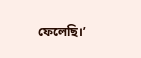ফেলেছি।’